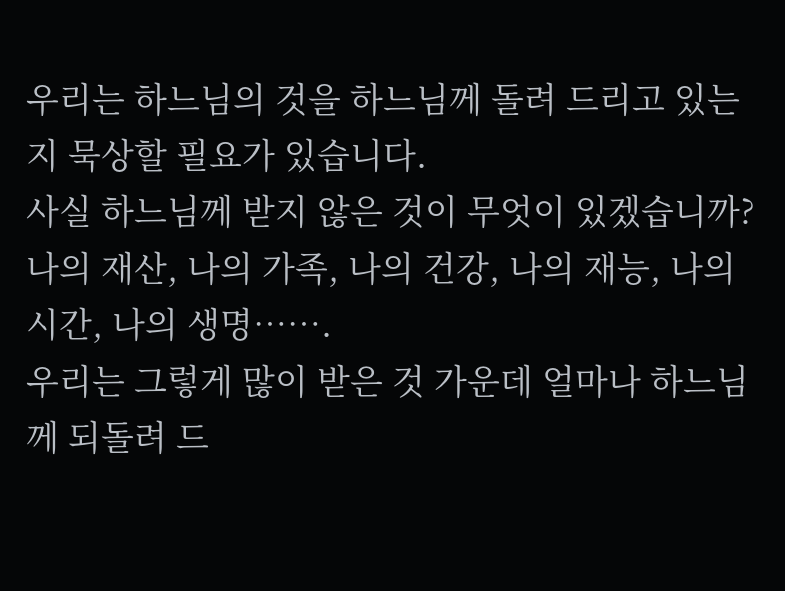우리는 하느님의 것을 하느님께 돌려 드리고 있는지 묵상할 필요가 있습니다.
사실 하느님께 받지 않은 것이 무엇이 있겠습니까?
나의 재산, 나의 가족, 나의 건강, 나의 재능, 나의 시간, 나의 생명…….
우리는 그렇게 많이 받은 것 가운데 얼마나 하느님께 되돌려 드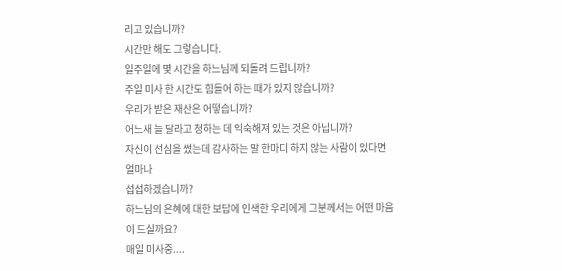리고 있습니까?
시간만 해도 그렇습니다.
일주일에 몇 시간을 하느님께 되돌려 드립니까?
주일 미사 한 시간도 힘들어 하는 때가 있지 않습니까?
우리가 받은 재산은 어떻습니까?
어느새 늘 달라고 청하는 데 익숙해져 있는 것은 아닙니까?
자신이 선심을 썼는데 감사하는 말 한마디 하지 않는 사람이 있다면 얼마나
섭섭하겠습니까?
하느님의 은혜에 대한 보답에 인색한 우리에게 그분께서는 어떤 마음이 드실까요?
매일 미사중....